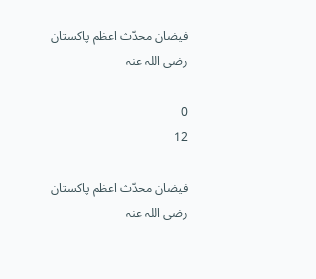فیضان محدّث اعظم پاکستان رضی اللہ عنہ

0
12

فیضان محدّث اعظم پاکستان رضی اللہ عنہ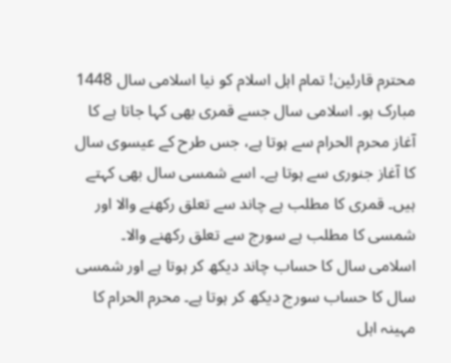محترم قارئین! تمام اہل اسلام کو نیا اسلامی سال 1448 مبارک ہو۔ اسلامی سال جسے قمری بھی کہا جاتا ہے کا آغاز محرم الحرام سے ہوتا ہے، جس طرح کے عیسوی سال کا آغاز جنوری سے ہوتا ہے۔ اسے شمسی سال بھی کہتے ہیں۔ قمری کا مطلب ہے چاند سے تعلق رکھنے والا اور شمسی کا مطلب ہے سورج سے تعلق رکھنے والا۔ اسلامی سال کا حساب چاند دیکھ کر ہوتا ہے اور شمسی سال کا حساب سورج دیکھ کر ہوتا ہے۔ محرم الحرام کا مہینہ اہل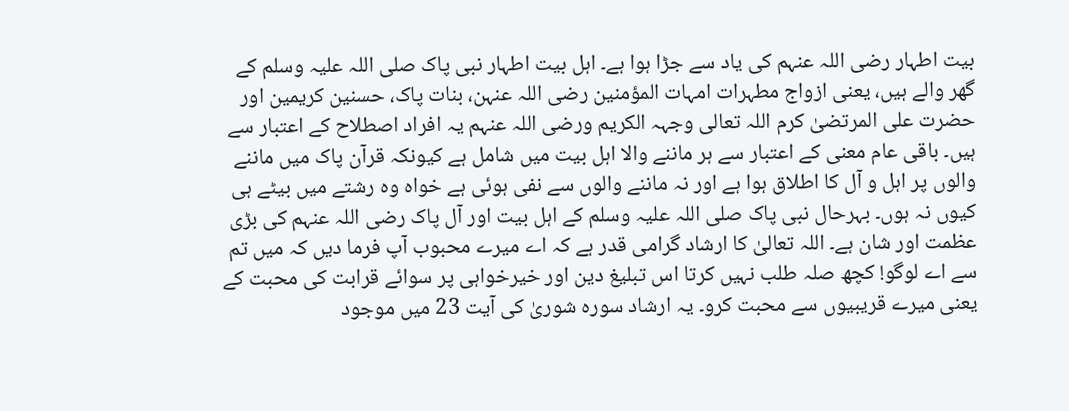بیت اطہار رضی اللہ عنہم کی یاد سے جڑا ہوا ہے۔ اہل بیت اطہار نبی پاک صلی اللہ علیہ وسلم کے گھر والے ہیں، یعنی ازواج مطہرات امہات المؤمنین رضی اللہ عنہن، بنات پاک، حسنین کریمین اور حضرت علی المرتضیٰ کرم اللہ تعالی وجہہ الکریم ورضی اللہ عنہم یہ افراد اصطلاح کے اعتبار سے ہیں۔ باقی عام معنی کے اعتبار سے ہر ماننے والا اہل بیت میں شامل ہے کیونکہ قرآن پاک میں ماننے والوں پر اہل و آل کا اطلاق ہوا ہے اور نہ ماننے والوں سے نفی ہوئی ہے خواہ وہ رشتے میں بیٹے ہی کیوں نہ ہوں۔ بہرحال نبی پاک صلی اللہ علیہ وسلم کے اہل بیت اور آل پاک رضی اللہ عنہم کی بڑی عظمت اور شان ہے۔ اللہ تعالیٰ کا ارشاد گرامی قدر ہے کہ اے میرے محبوب آپ فرما دیں کہ میں تم سے اے لوگو! کچھ صلہ طلب نہیں کرتا اس تبلیغ دین اور خیرخواہی پر سوائے قرابت کی محبت کے یعنی میرے قریبیوں سے محبت کرو۔ یہ ارشاد سورہ شوریٰ کی آیت 23 میں موجود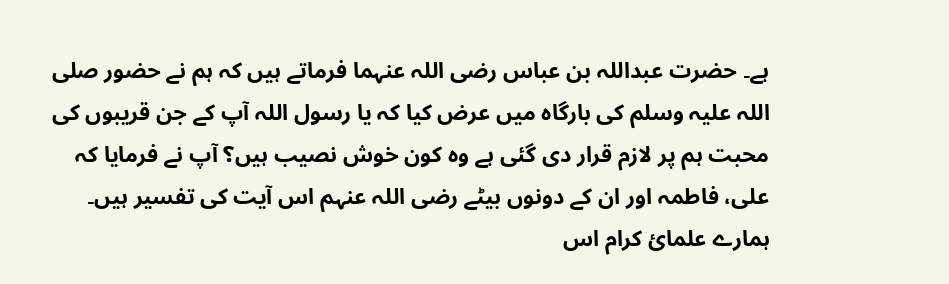ہے۔ حضرت عبداللہ بن عباس رضی اللہ عنہما فرماتے ہیں کہ ہم نے حضور صلی اللہ علیہ وسلم کی بارگاہ میں عرض کیا کہ یا رسول اللہ آپ کے جن قریبوں کی محبت ہم پر لازم قرار دی گئی ہے وہ کون خوش نصیب ہیں؟ آپ نے فرمایا کہ علی، فاطمہ اور ان کے دونوں بیٹے رضی اللہ عنہم اس آیت کی تفسیر ہیں۔ ہمارے علمائ کرام اس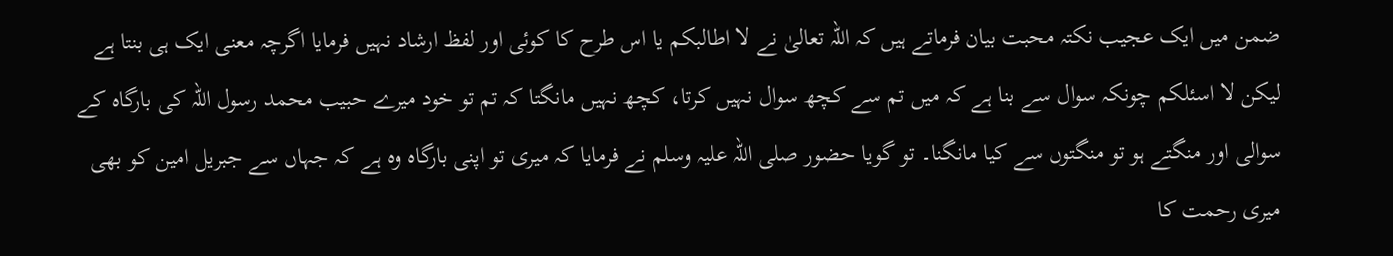ضمن میں ایک عجیب نکتہ محبت بیان فرماتے ہیں کہ اللہ تعالیٰ نے لا اطالبکم یا اس طرح کا کوئی اور لفظ ارشاد نہیں فرمایا اگرچہ معنی ایک ہی بنتا ہے لیکن لا اسئلکم چونکہ سوال سے بنا ہے کہ میں تم سے کچھ سوال نہیں کرتا، کچھ نہیں مانگتا کہ تم تو خود میرے حبیب محمد رسول اللہ کی بارگاہ کے سوالی اور منگتے ہو تو منگتوں سے کیا مانگنا۔ تو گویا حضور صلی اللہ علیہ وسلم نے فرمایا کہ میری تو اپنی بارگاہ وہ ہے کہ جہاں سے جبریل امین کو بھی میری رحمت کا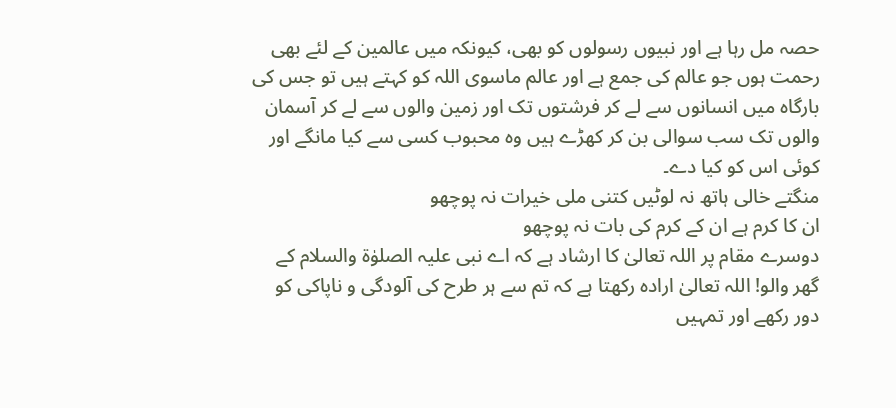حصہ مل رہا ہے اور نبیوں رسولوں کو بھی، کیونکہ میں عالمین کے لئے بھی رحمت ہوں جو عالم کی جمع ہے اور عالم ماسوی اللہ کو کہتے ہیں تو جس کی بارگاہ میں انسانوں سے لے کر فرشتوں تک اور زمین والوں سے لے کر آسمان والوں تک سب سوالی بن کر کھڑے ہیں وہ محبوب کسی سے کیا مانگے اور کوئی اس کو کیا دے۔
منگتے خالی ہاتھ نہ لوٹیں کتنی ملی خیرات نہ پوچھو
ان کا کرم ہے ان کے کرم کی بات نہ پوچھو
دوسرے مقام پر اللہ تعالیٰ کا ارشاد ہے کہ اے نبی علیہ الصلوٰة والسلام کے گھر والو! اللہ تعالیٰ ارادہ رکھتا ہے کہ تم سے ہر طرح کی آلودگی و ناپاکی کو دور رکھے اور تمہیں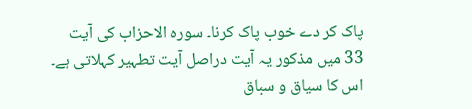پاک کر دے خوب پاک کرنا۔ سورہ الاحزاب کی آیت 33 میں مذکور یہ آیت دراصل آیت تطہیر کہلاتی ہے۔ اس کا سیاق و سباق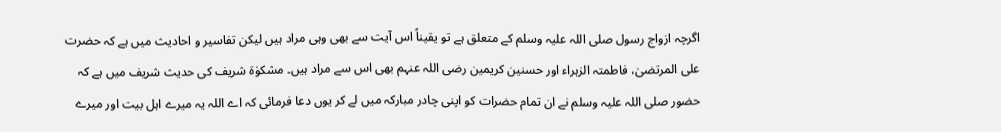اگرچہ ازواج رسول صلی اللہ علیہ وسلم کے متعلق ہے تو یقیناً اس آیت سے بھی وہی مراد ہیں لیکن تفاسیر و احادیث میں ہے کہ حضرت علی المرتضیٰ، فاطمتہ الزہراء اور حسنین کریمین رضی اللہ عنہم بھی اس سے مراد ہیں۔ مشکوٰة شریف کی حدیث شریف میں ہے کہ حضور صلی اللہ علیہ وسلم نے ان تمام حضرات کو اپنی چادر مبارکہ میں لے کر یوں دعا فرمائی کہ اے اللہ یہ میرے اہل بیت اور میرے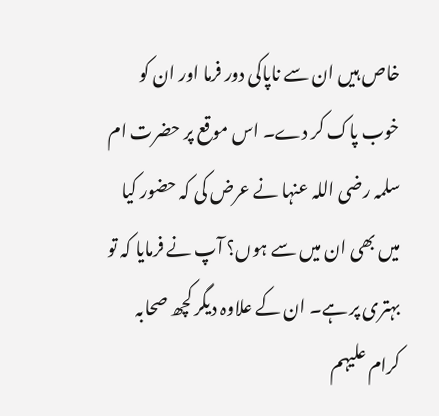خاص ہیں ان سے ناپاکی دور فرما اور ان کو خوب پاک کر دے۔ اس موقع پر حضرت ام سلمہ رضی اللہ عنہا نے عرض کی کہ حضور کیا میں بھی ان میں سے ہوں؟ آپ نے فرمایا کہ تو بہتری پر ہے۔ ان کے علاوہ دیگر کچھ صحابہ کرام علیہم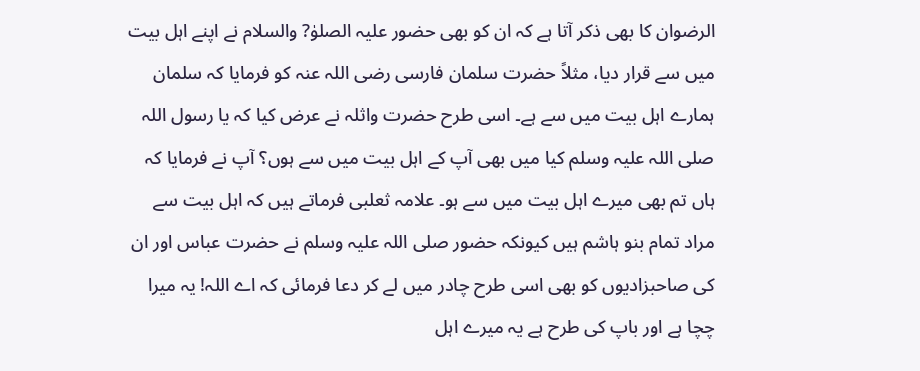الرضوان کا بھی ذکر آتا ہے کہ ان کو بھی حضور علیہ الصلوٰ? والسلام نے اپنے اہل بیت میں سے قرار دیا، مثلاً حضرت سلمان فارسی رضی اللہ عنہ کو فرمایا کہ سلمان ہمارے اہل بیت میں سے ہے۔ اسی طرح حضرت واثلہ نے عرض کیا کہ یا رسول اللہ صلی اللہ علیہ وسلم کیا میں بھی آپ کے اہل بیت میں سے ہوں؟ آپ نے فرمایا کہ ہاں تم بھی میرے اہل بیت میں سے ہو۔ علامہ ثعلبی فرماتے ہیں کہ اہل بیت سے مراد تمام بنو ہاشم ہیں کیونکہ حضور صلی اللہ علیہ وسلم نے حضرت عباس اور ان کی صاحبزادیوں کو بھی اسی طرح چادر میں لے کر دعا فرمائی کہ اے اللہ! یہ میرا چچا ہے اور باپ کی طرح ہے یہ میرے اہل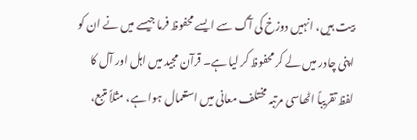بیت ہیں، انہیں دوزخ کی آگ سے ایسے محفوظ فرما جیسے میں نے ان کو اپنی چادر میں لے کر محفوظ کر لیا ہے۔ قرآن مجید میں اہل اور آل کا لفظ تقریباً اٹھاسی مرتبہ مختلف معانی میں استعمال ہوا ہے، مثلاً متبع،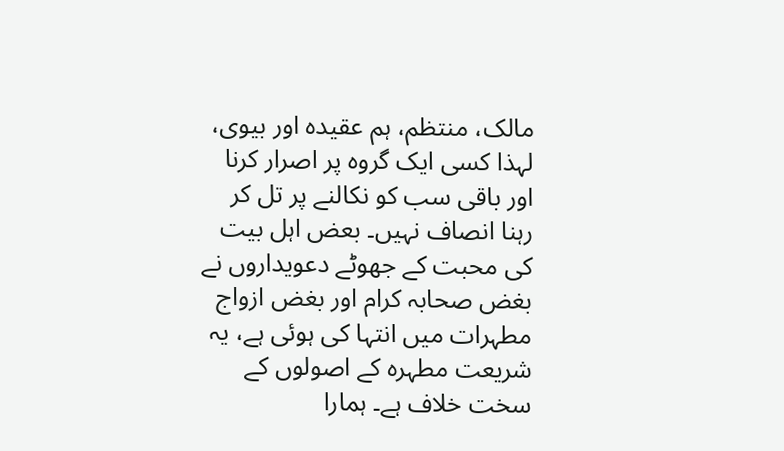مالک، منتظم، ہم عقیدہ اور بیوی، لہذا کسی ایک گروہ پر اصرار کرنا اور باقی سب کو نکالنے پر تل کر رہنا انصاف نہیں۔ بعض اہل بیت کی محبت کے جھوٹے دعویداروں نے بغض صحابہ کرام اور بغض ازواج مطہرات میں انتہا کی ہوئی ہے، یہ شریعت مطہرہ کے اصولوں کے سخت خلاف ہے۔ ہمارا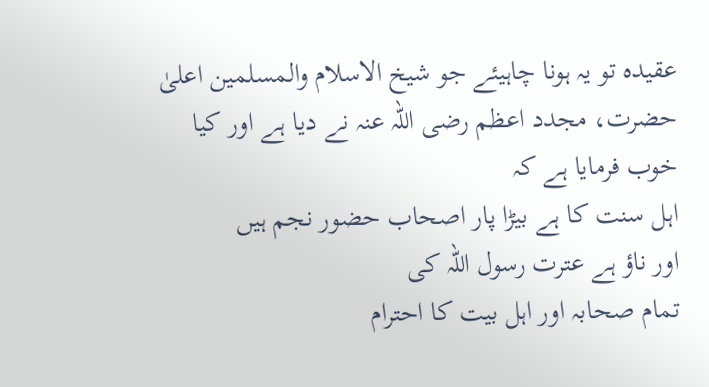عقیدہ تو یہ ہونا چاہیئے جو شیخ الاسلام والمسلمین اعلیٰ حضرت، مجدد اعظم رضی اللہ عنہ نے دیا ہے اور کیا خوب فرمایا ہے کہ
اہل سنت کا ہے بیڑا پار اصحاب حضور نجم ہیں
اور ناؤ ہے عترت رسول اللہ کی
تمام صحابہ اور اہل بیت کا احترام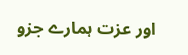اور عزت ہمارے جزو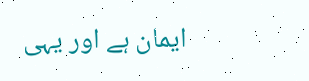ایمان ہے اور یہی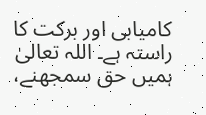کامیابی اور برکت کا راستہ ہے۔ اللہ تعالیٰ ہمیں حق سمجھنے،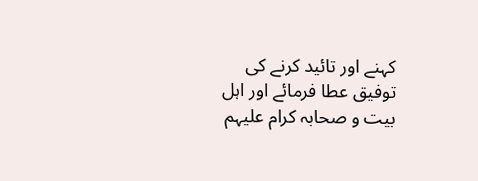کہنے اور تائید کرنے کی توفیق عطا فرمائے اور اہل بیت و صحابہ کرام علیہم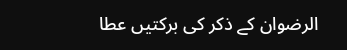الرضوان کے ذکر کی برکتیں عطا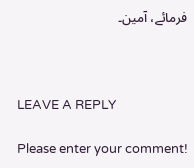فرمائے، آمین۔



LEAVE A REPLY

Please enter your comment!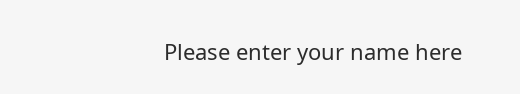Please enter your name here